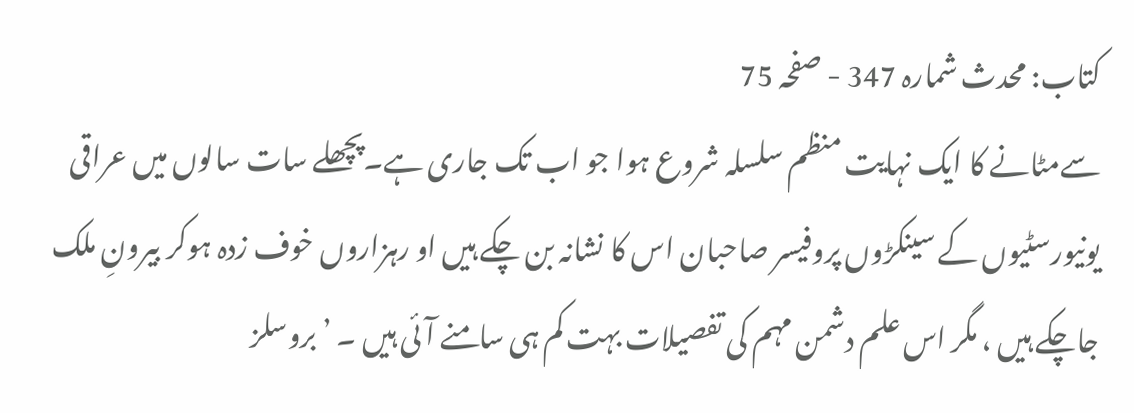کتاب: محدث شمارہ 347 - صفحہ 75
سےمٹانے کا ایک نہایت منظم سلسلہ شروع ہوا جو اب تک جاری ہے۔پچھلے سات سالوں میں عراقی یونیورسٹیوں کے سینکڑوں پروفیسر صاحبان اس کا نشانہ بن چکے ہیں او رہزاروں خوف زدہ ہوکر بیرونِ ملک جاچکے ہیں ، مگر اس علم دشمن مہم کی تفصیلات بہت کم ہی سامنے آئی ہیں ۔ ’بروسلز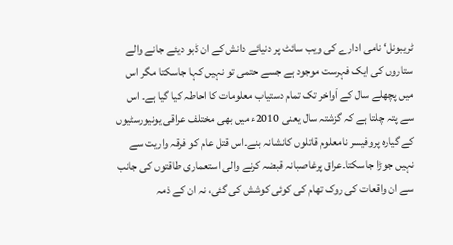ٹریبونل‘ نامی ادارے کی ویب سائٹ پر دنیائے دانش کے ان ڈبو دیئے جانے والے ستاروں کی ایک فہرست موجود ہے جسے حتمی تو نہیں کہا جاسکتا مگر اس میں پچھلے سال کے اَواخر تک تمام دستیاب معلومات کا احاطہ کیا گیا ہے۔ اس سے پتہ چلتا ہے کہ گزشتہ سال یعنی 2010ء میں بھی مختلف عراقی یونیورسٹیوں کے گیارہ پروفیسر نامعلوم قاتلوں کانشانہ بنے۔اس قتل عام کو فرقہ واریت سے نہیں جوڑا جاسکتا۔عراق پرغاصبانہ قبضہ کرنے والی استعماری طاقتوں کی جانب سے ان واقعات کی روک تھام کی کوئی کوشش کی گئی، نہ ان کے ذمہ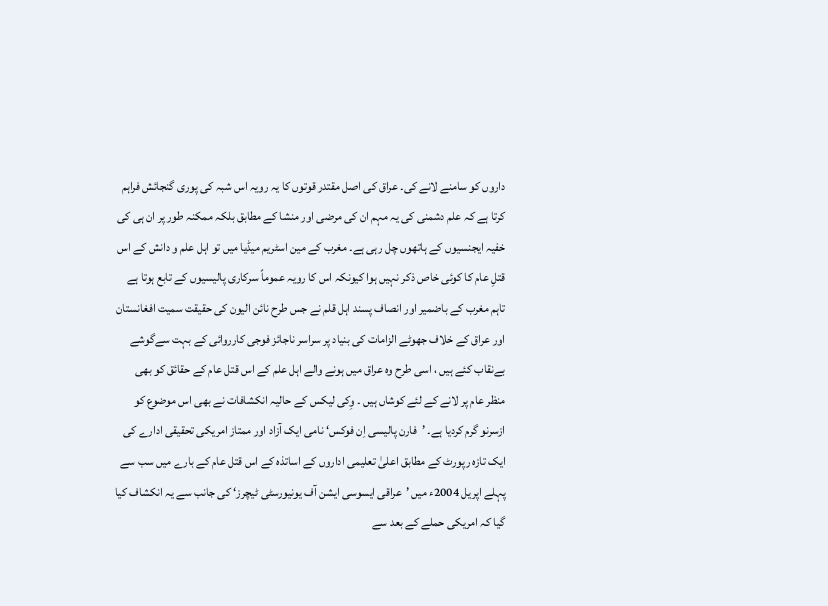داروں کو سامنے لانے کی۔ عراق کی اصل مقتدر قوتوں کا یہ رویہ اس شبہ کی پوری گنجائش فراہم کرتا ہے کہ علم دشمنی کی یہ مہم ان کی مرضی اور منشا کے مطابق بلکہ ممکنہ طور پر ان ہی کی خفیہ ایجنسیوں کے ہاتھوں چل رہی ہے۔ مغرب کے مین اسٹریم میڈیا میں تو اہل علم و دانش کے اس قتلِ عام کا کوئی خاص ذکر نہیں ہوا کیونکہ اس کا رویہ عموماً سرکاری پالیسیوں کے تابع ہوتا ہے تاہم مغرب کے باضمیر اور انصاف پسند اہل قلم نے جس طرح نائن الیون کی حقیقت سمیت افغانستان اور عراق کے خلاف جھوٹے الزامات کی بنیاد پر سراسر ناجائز فوجی کارروائی کے بہت سےگوشے بےنقاب کئے ہیں ، اسی طرح وہ عراق میں ہونے والے اہل علم کے اس قتل عام کے حقائق کو بھی منظر عام پر لانے کے لئے کوشاں ہیں ۔ وِکی لیکس کے حالیہ انکشافات نے بھی اس موضوع کو ازسرنو گرم کردیا ہے۔ ’فارن پالیسی اِن فوکس‘ نامی ایک آزاد اور ممتاز امریکی تحقیقی ادارے کی ایک تازہ رپورٹ کے مطابق اعلیٰ تعلیمی اداروں کے اساتذہ کے اس قتل عام کے بارے میں سب سے پہلے اپریل 2004ء میں ’عراقی ایسوسی ایشن آف یونیورسٹی ٹیچرز‘ کی جانب سے یہ انکشاف کیا گیا کہ امریکی حملے کے بعد سے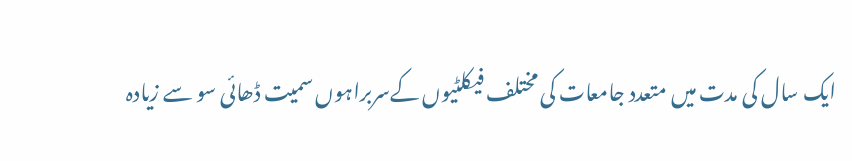ایک سال کی مدت میں متعدد جامعات کی مختلف فیکلٹیوں کےسربراہوں سمیت ڈھائی سو سے زیادہ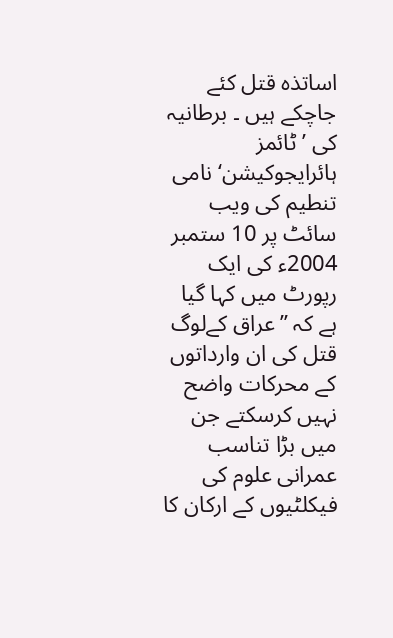اساتذہ قتل کئے جاچکے ہیں ۔ برطانیہ کی ’ٹائمز ہائرایجوکیشن‘ نامی تنطیم کی ویب سائٹ پر 10 ستمبر 2004ء کی ایک رپورٹ میں کہا گیا ہے کہ ’’عراق کےلوگ قتل کی ان وارداتوں کے محرکات واضح نہیں کرسکتے جن میں بڑا تناسب عمرانی علوم کی فیکلٹیوں کے ارکان کا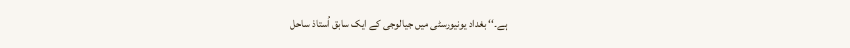ہے۔‘‘ بغداد یونیورسٹی میں جیالوجی کے ایک سابق اُستاذ ساحل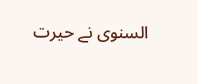السنوی نے حیرت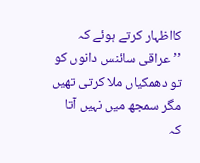کااظہار کرتے ہوئے کہ ’’عراقی سائنس دانوں کو تو دھمکیاں ملا کرتی تھیں مگر سمجھ میں نہیں آتا کہ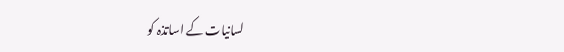لسانیات کے اساتذہ کو